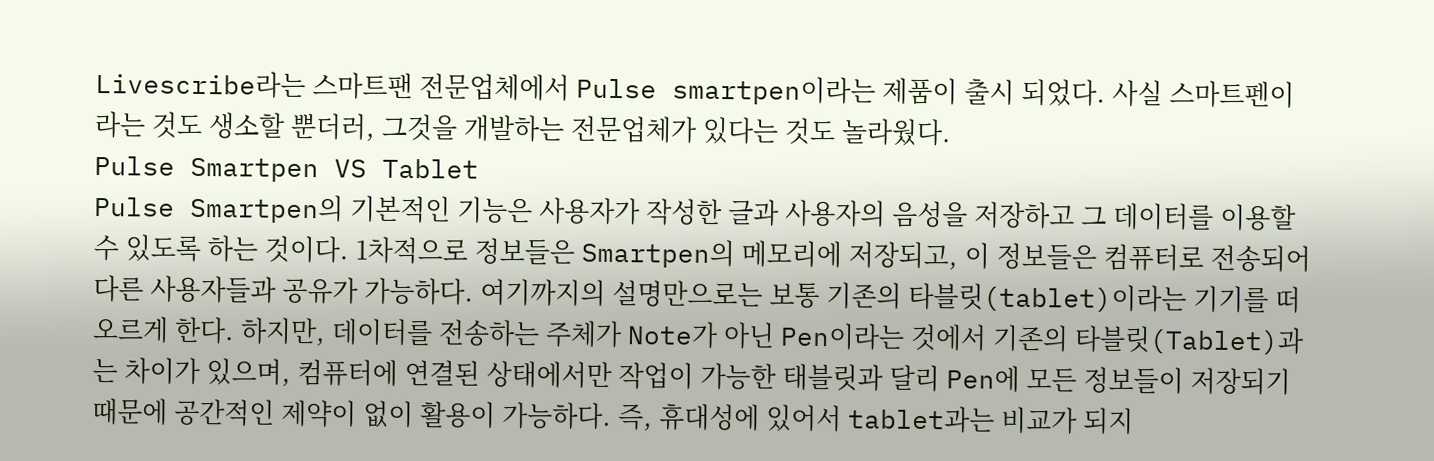Livescribe라는 스마트팬 전문업체에서 Pulse smartpen이라는 제품이 출시 되었다. 사실 스마트펜이라는 것도 생소할 뿐더러, 그것을 개발하는 전문업체가 있다는 것도 놀라웠다.
Pulse Smartpen VS Tablet
Pulse Smartpen의 기본적인 기능은 사용자가 작성한 글과 사용자의 음성을 저장하고 그 데이터를 이용할 수 있도록 하는 것이다. 1차적으로 정보들은 Smartpen의 메모리에 저장되고, 이 정보들은 컴퓨터로 전송되어 다른 사용자들과 공유가 가능하다. 여기까지의 설명만으로는 보통 기존의 타블릿(tablet)이라는 기기를 떠오르게 한다. 하지만, 데이터를 전송하는 주체가 Note가 아닌 Pen이라는 것에서 기존의 타블릿(Tablet)과는 차이가 있으며, 컴퓨터에 연결된 상태에서만 작업이 가능한 태블릿과 달리 Pen에 모든 정보들이 저장되기 때문에 공간적인 제약이 없이 활용이 가능하다. 즉, 휴대성에 있어서 tablet과는 비교가 되지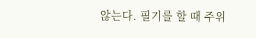않는다. 필기를 할 때 주위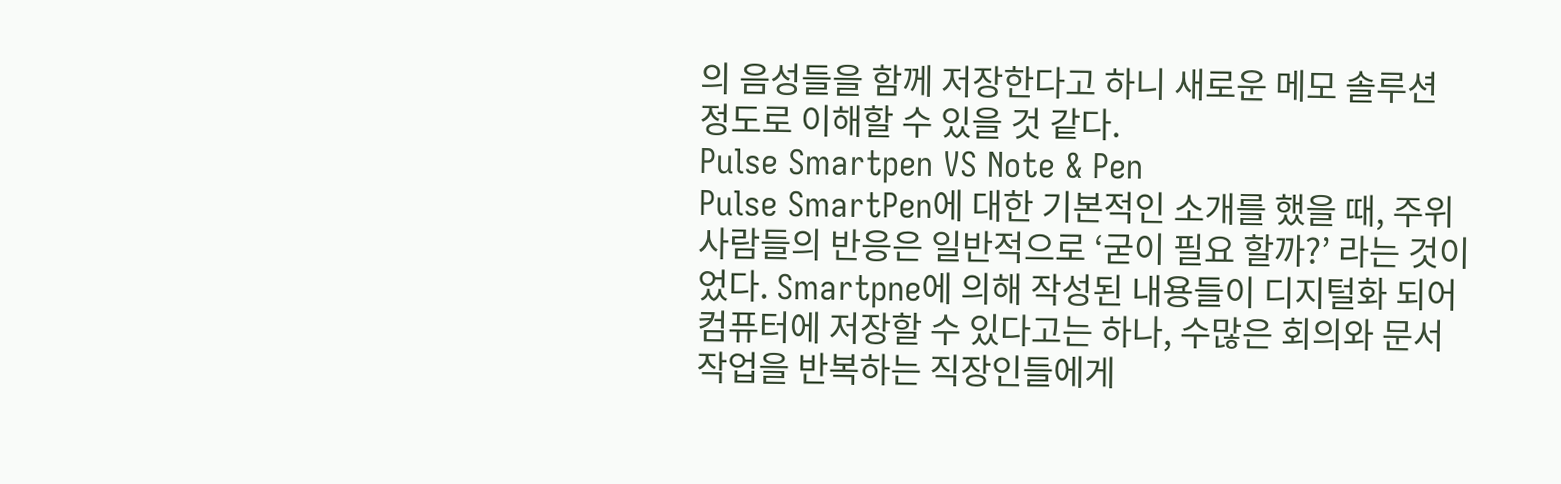의 음성들을 함께 저장한다고 하니 새로운 메모 솔루션 정도로 이해할 수 있을 것 같다.
Pulse Smartpen VS Note & Pen
Pulse SmartPen에 대한 기본적인 소개를 했을 때, 주위 사람들의 반응은 일반적으로 ‘굳이 필요 할까?’ 라는 것이었다. Smartpne에 의해 작성된 내용들이 디지털화 되어 컴퓨터에 저장할 수 있다고는 하나, 수많은 회의와 문서작업을 반복하는 직장인들에게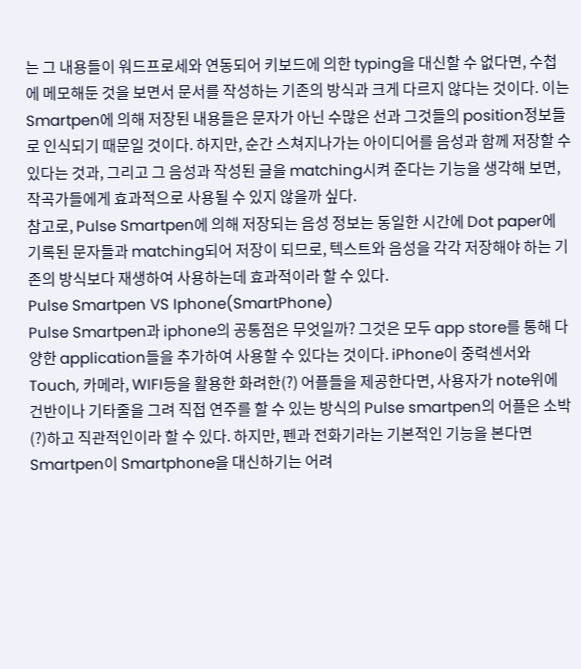는 그 내용들이 워드프로세와 연동되어 키보드에 의한 typing을 대신할 수 없다면, 수첩에 메모해둔 것을 보면서 문서를 작성하는 기존의 방식과 크게 다르지 않다는 것이다. 이는 Smartpen에 의해 저장된 내용들은 문자가 아닌 수많은 선과 그것들의 position정보들로 인식되기 때문일 것이다. 하지만, 순간 스쳐지나가는 아이디어를 음성과 함께 저장할 수 있다는 것과, 그리고 그 음성과 작성된 글을 matching시켜 준다는 기능을 생각해 보면, 작곡가들에게 효과적으로 사용될 수 있지 않을까 싶다.
참고로, Pulse Smartpen에 의해 저장되는 음성 정보는 동일한 시간에 Dot paper에 기록된 문자들과 matching되어 저장이 되므로, 텍스트와 음성을 각각 저장해야 하는 기존의 방식보다 재생하여 사용하는데 효과적이라 할 수 있다.
Pulse Smartpen VS Iphone(SmartPhone)
Pulse Smartpen과 iphone의 공통점은 무엇일까? 그것은 모두 app store를 통해 다양한 application들을 추가하여 사용할 수 있다는 것이다. iPhone이 중력센서와 Touch, 카메라, WIFI등을 활용한 화려한(?) 어플들을 제공한다면, 사용자가 note위에 건반이나 기타줄을 그려 직접 연주를 할 수 있는 방식의 Pulse smartpen의 어플은 소박(?)하고 직관적인이라 할 수 있다. 하지만, 펜과 전화기라는 기본적인 기능을 본다면 Smartpen이 Smartphone을 대신하기는 어려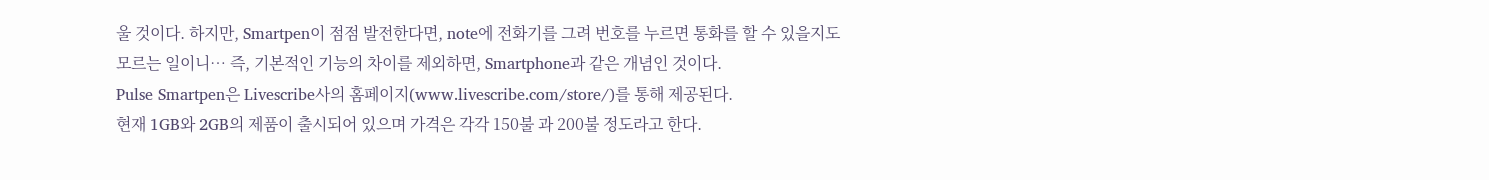울 것이다. 하지만, Smartpen이 점점 발전한다면, note에 전화기를 그려 번호를 누르면 통화를 할 수 있을지도 모르는 일이니… 즉, 기본적인 기능의 차이를 제외하면, Smartphone과 같은 개념인 것이다.
Pulse Smartpen은 Livescribe사의 홈페이지(www.livescribe.com/store/)를 통해 제공된다.
현재 1GB와 2GB의 제품이 출시되어 있으며 가격은 각각 150불 과 200불 정도라고 한다.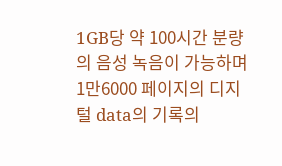1GB당 약 100시간 분량의 음성 녹음이 가능하며 1만6000 페이지의 디지털 data의 기록의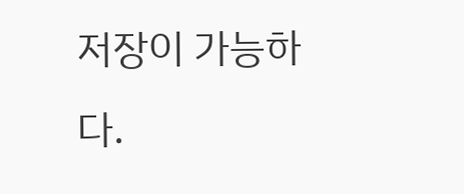저장이 가능하다.